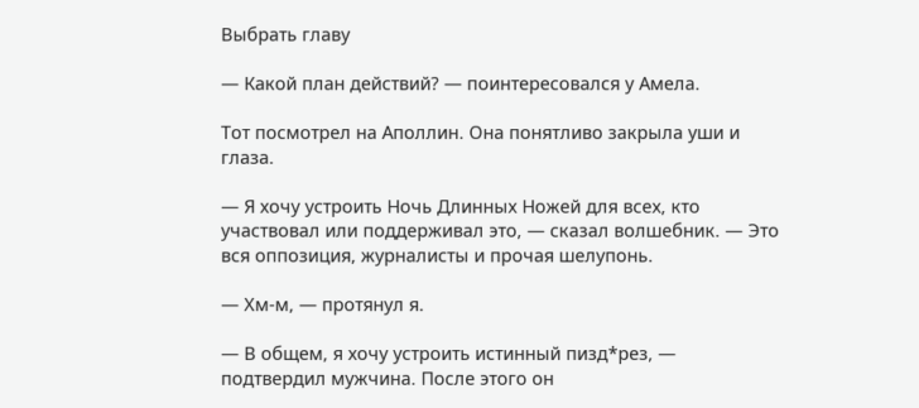Выбрать главу

— Какой план действий? — поинтересовался у Амела.

Тот посмотрел на Аполлин. Она понятливо закрыла уши и глаза.

— Я хочу устроить Ночь Длинных Ножей для всех, кто участвовал или поддерживал это, — сказал волшебник. — Это вся оппозиция, журналисты и прочая шелупонь.

— Хм-м, — протянул я.

— В общем, я хочу устроить истинный пизд*рез, — подтвердил мужчина. После этого он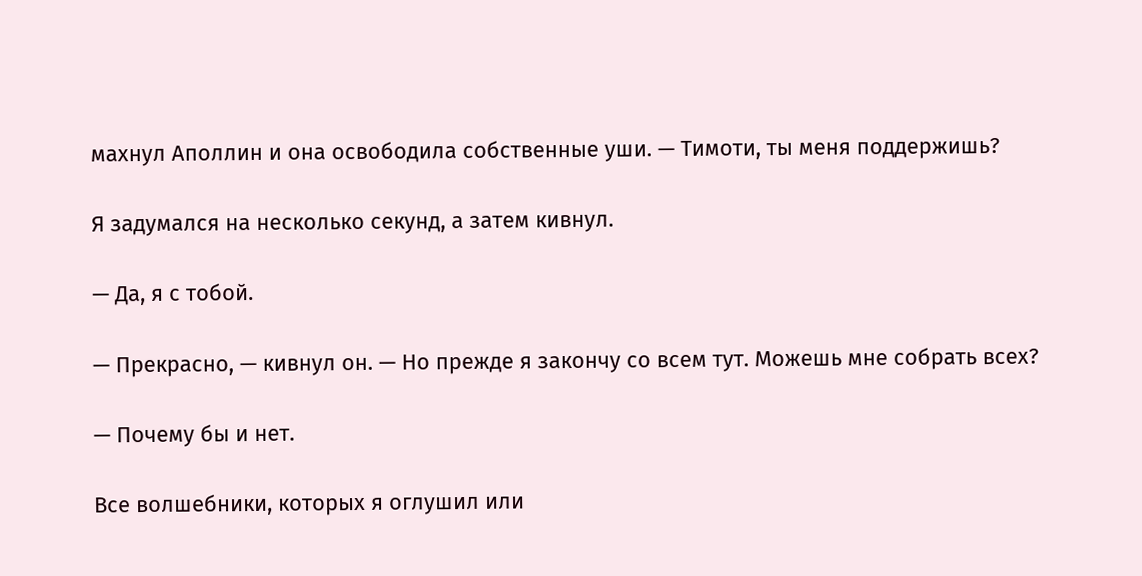махнул Аполлин и она освободила собственные уши. — Тимоти, ты меня поддержишь?

Я задумался на несколько секунд, а затем кивнул.

— Да, я с тобой.

— Прекрасно, — кивнул он. — Но прежде я закончу со всем тут. Можешь мне собрать всех?

— Почему бы и нет.

Все волшебники, которых я оглушил или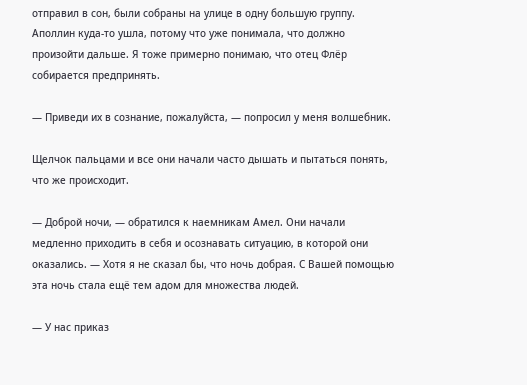отправил в сон, были собраны на улице в одну большую группу. Аполлин куда-то ушла, потому что уже понимала, что должно произойти дальше. Я тоже примерно понимаю, что отец Флёр собирается предпринять.

— Приведи их в сознание, пожалуйста, — попросил у меня волшебник.

Щелчок пальцами и все они начали часто дышать и пытаться понять, что же происходит.

— Доброй ночи, — обратился к наемникам Амел. Они начали медленно приходить в себя и осознавать ситуацию, в которой они оказались. — Хотя я не сказал бы, что ночь добрая. С Вашей помощью эта ночь стала ещё тем адом для множества людей.

— У нас приказ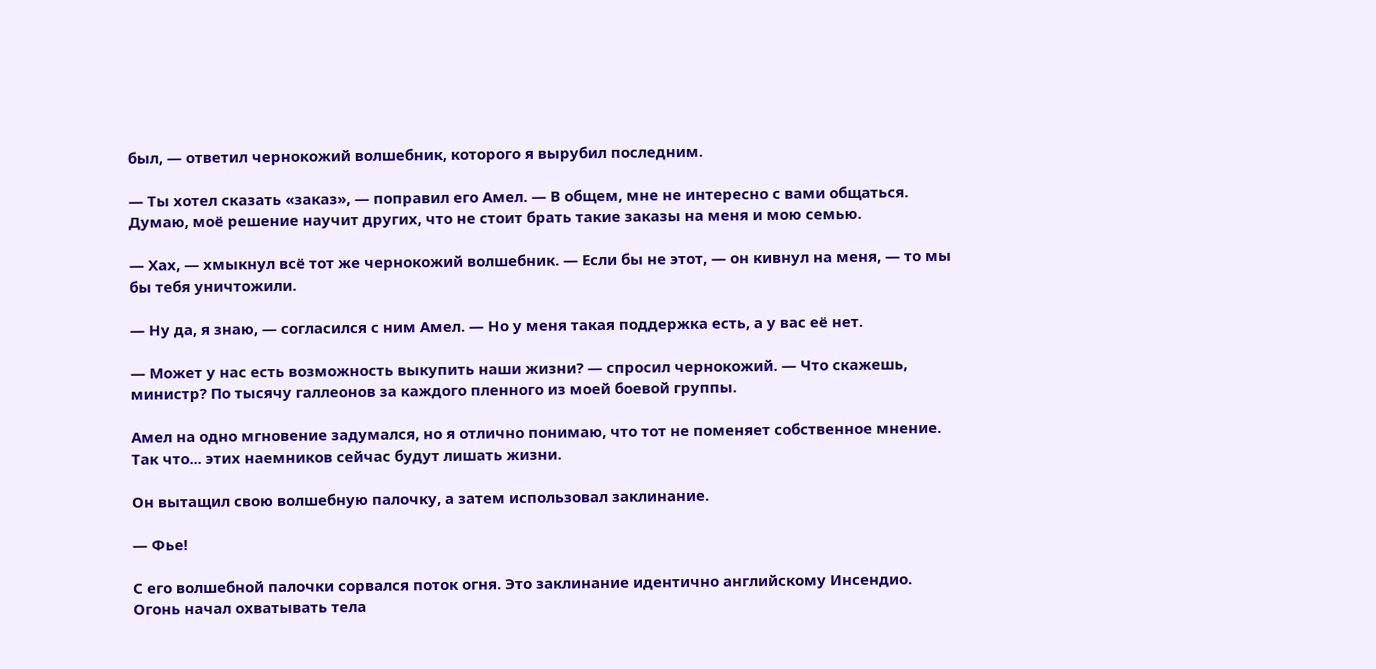был, — ответил чернокожий волшебник, которого я вырубил последним.

— Ты хотел сказать «заказ», — поправил его Амел. — В общем, мне не интересно с вами общаться. Думаю, моё решение научит других, что не стоит брать такие заказы на меня и мою семью.

— Хах, — хмыкнул всё тот же чернокожий волшебник. — Если бы не этот, — он кивнул на меня, — то мы бы тебя уничтожили.

— Ну да, я знаю, — согласился с ним Амел. — Но у меня такая поддержка есть, а у вас её нет.

— Может у нас есть возможность выкупить наши жизни? — спросил чернокожий. — Что скажешь, министр? По тысячу галлеонов за каждого пленного из моей боевой группы.

Амел на одно мгновение задумался, но я отлично понимаю, что тот не поменяет собственное мнение. Так что... этих наемников сейчас будут лишать жизни.

Он вытащил свою волшебную палочку, а затем использовал заклинание.

— Фье!

С его волшебной палочки сорвался поток огня. Это заклинание идентично английскому Инсендио. Огонь начал охватывать тела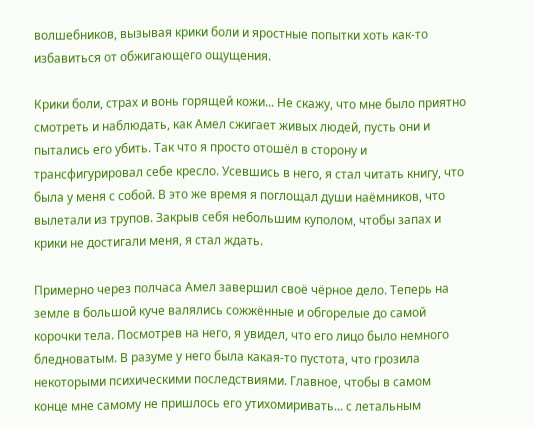волшебников, вызывая крики боли и яростные попытки хоть как-то избавиться от обжигающего ощущения.

Крики боли, страх и вонь горящей кожи... Не скажу, что мне было приятно смотреть и наблюдать, как Амел сжигает живых людей, пусть они и пытались его убить. Так что я просто отошёл в сторону и трансфигурировал себе кресло. Усевшись в него, я стал читать книгу, что была у меня с собой. В это же время я поглощал души наёмников, что вылетали из трупов. Закрыв себя небольшим куполом, чтобы запах и крики не достигали меня, я стал ждать.

Примерно через полчаса Амел завершил своё чёрное дело. Теперь на земле в большой куче валялись сожжённые и обгорелые до самой корочки тела. Посмотрев на него, я увидел, что его лицо было немного бледноватым. В разуме у него была какая-то пустота, что грозила некоторыми психическими последствиями. Главное, чтобы в самом конце мне самому не пришлось его утихомиривать... с летальным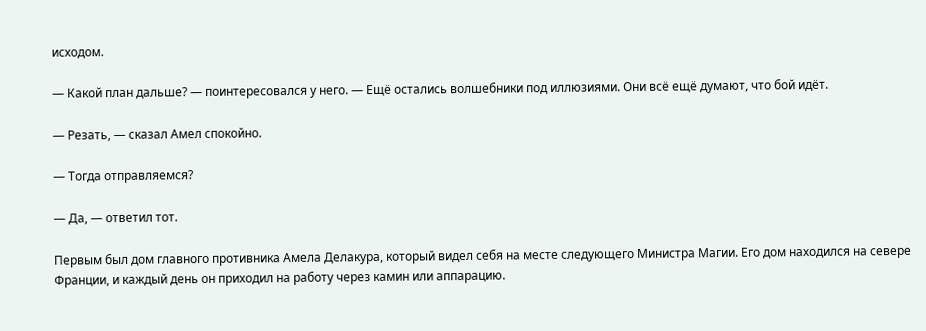исходом.

— Какой план дальше? — поинтересовался у него. — Ещё остались волшебники под иллюзиями. Они всё ещё думают, что бой идёт.

— Резать, — сказал Амел спокойно.

— Тогда отправляемся?

— Да, — ответил тот.

Первым был дом главного противника Амела Делакура, который видел себя на месте следующего Министра Магии. Его дом находился на севере Франции, и каждый день он приходил на работу через камин или аппарацию.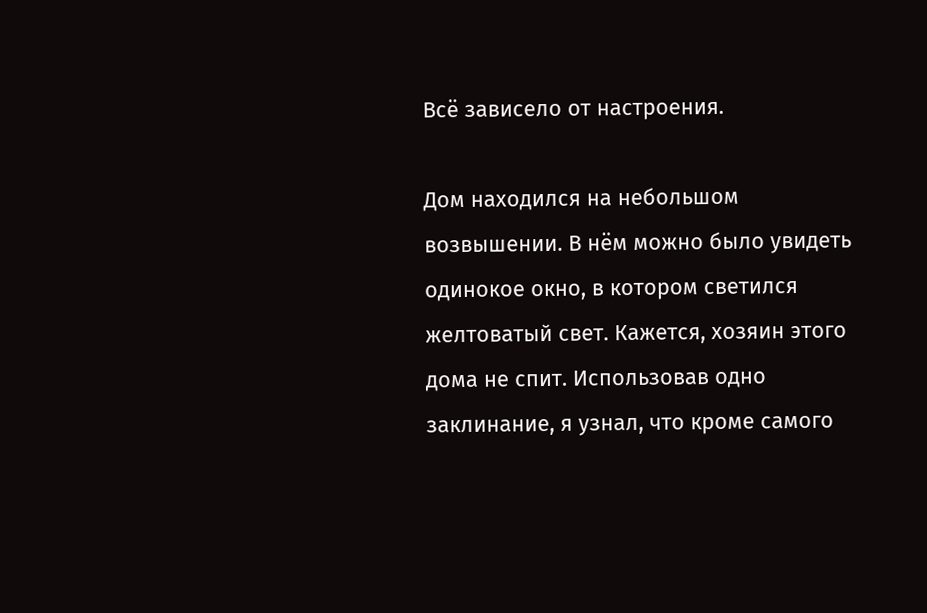Всё зависело от настроения.

Дом находился на небольшом возвышении. В нём можно было увидеть одинокое окно, в котором светился желтоватый свет. Кажется, хозяин этого дома не спит. Использовав одно заклинание, я узнал, что кроме самого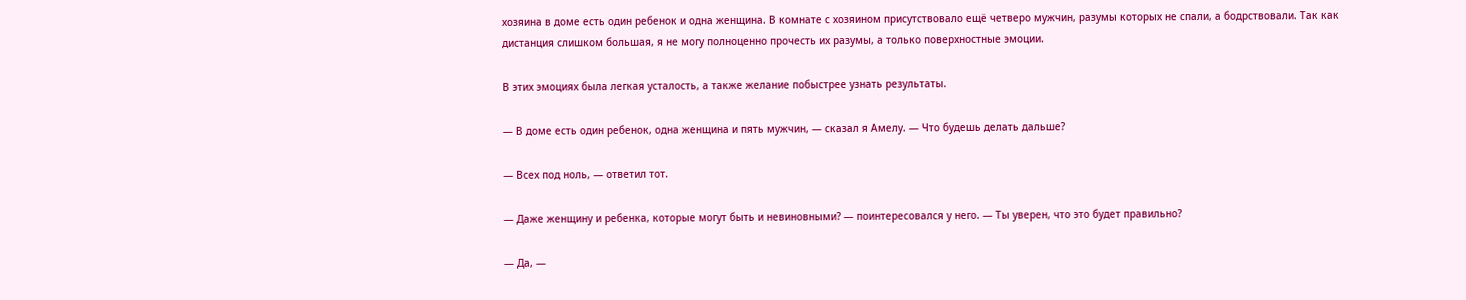хозяина в доме есть один ребенок и одна женщина. В комнате с хозяином присутствовало ещё четверо мужчин, разумы которых не спали, а бодрствовали. Так как дистанция слишком большая, я не могу полноценно прочесть их разумы, а только поверхностные эмоции.

В этих эмоциях была легкая усталость, а также желание побыстрее узнать результаты.

— В доме есть один ребенок, одна женщина и пять мужчин, — сказал я Амелу. — Что будешь делать дальше?

— Всех под ноль, — ответил тот.

— Даже женщину и ребенка, которые могут быть и невиновными? — поинтересовался у него. — Ты уверен, что это будет правильно?

— Да, —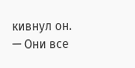кивнул он. — Они все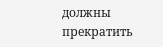должны прекратить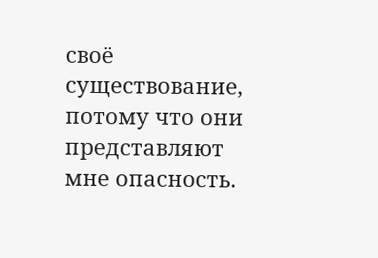своё существование, потому что они представляют мне опасность.